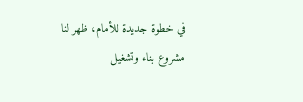في خطوة جديدة للأمام، ظهر لنا مشروع بناء وتشغيل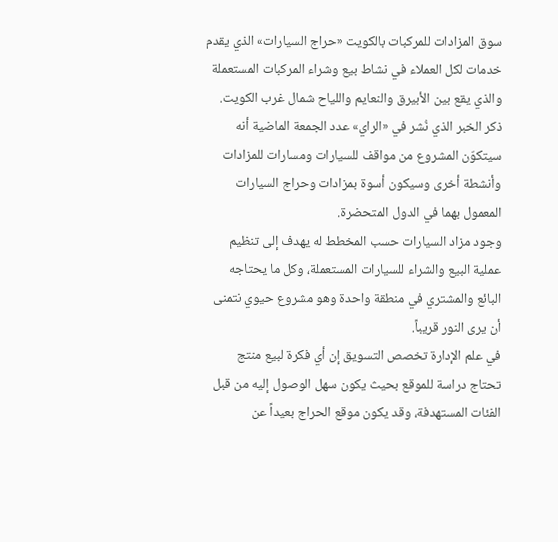سوق المزادات للمركبات بالكويت «حراج السيارات» الذي يقدم خدمات لكل العملاء في نشاط بيع وشراء المركبات المستعملة والذي يقع بين الأبيرق والنعايم واللياح شمال غرب الكويت.
ذكر الخبر الذي نُشر في «الراي» عدد الجمعة الماضية أنه سيتكوّن المشروع من مواقف للسيارات ومسارات للمزادات وأنشطة أخرى وسيكون أسوة بمزادات وحراج السيارات المعمول بهما في الدول المتحضرة.
وجود مزاد السيارات حسب المخطط له يهدف إلى تنظيم عملية البيع والشراء للسيارات المستعملة، وكل ما يحتاجه البائع والمشتري في منطقة واحدة وهو مشروع حيوي نتمنى أن يرى النور قريباً.
في علم الإدارة تخصص التسويق إن أي فكرة لبيع منتج تحتاج دراسة للموقع بحيث يكون سهل الوصول إليه من قبل الفئات المستهدفة، وقد يكون موقع الحراج بعيداً عن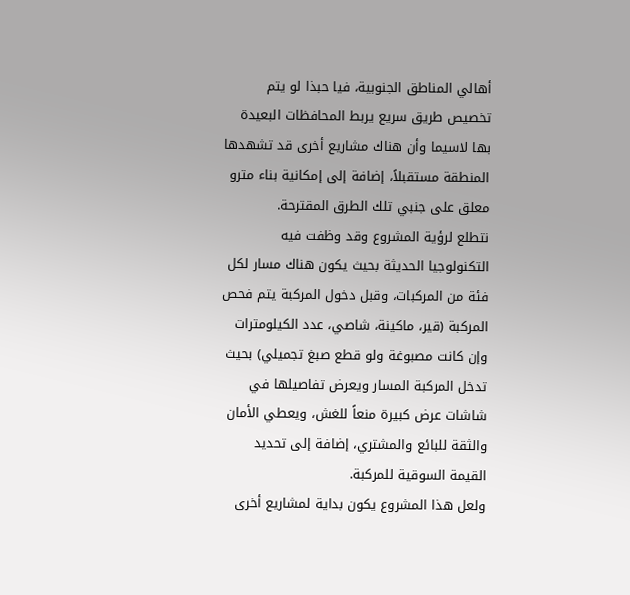أهالي المناطق الجنوبية، فيا حبذا لو يتم تخصيص طريق سريع يربط المحافظات البعيدة بها لاسيما وأن هناك مشاريع أخرى قد تشهدها المنطقة مستقبلاً، إضافة إلى إمكانية بناء مترو معلق على جنبي تلك الطرق المقترحة.
نتطلع لرؤية المشروع وقد وظفت فيه التكنولوجيا الحديثة بحيث يكون هناك مسار لكل فئة من المركبات، وقبل دخول المركبة يتم فحص المركبة (قير، ماكينة، شاصي، عدد الكيلومترات وإن كانت مصبوغة ولو قطع صبغ تجميلي) بحيث تدخل المركبة المسار ويعرض تفاصيلها في شاشات عرض كبيرة منعاً للغش، ويعطي الأمان والثقة للبائع والمشتري، إضافة إلى تحديد القيمة السوقية للمركبة.
ولعل هذا المشروع يكون بداية لمشاريع أخرى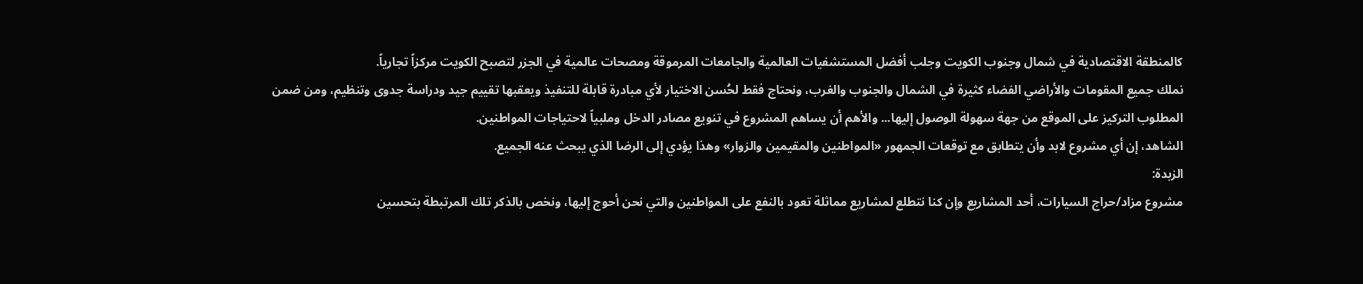كالمنطقة الاقتصادية في شمال وجنوب الكويت وجلب أفضل المستشفيات العالمية والجامعات المرموقة ومصحات عالمية في الجزر لتصبح الكويت مركزاً تجارياً.
نملك جميع المقومات والأراضي الفضاء كثيرة في الشمال والجنوب والغرب، ونحتاج فقط لحُسن الاختيار لأي مبادرة قابلة للتنفيذ ويعقبها تقييم جيد ودراسة جدوى وتنظيم، ومن ضمن المطلوب التركيز على الموقع من جهة سهولة الوصول إليها... والأهم أن يساهم المشروع في تنويع مصادر الدخل وملبياً لاحتياجات المواطنين.
الشاهد، إن أي مشروع لابد وأن يتطابق مع توقعات الجمهور «المواطنين والمقيمين والزوار» وهذا يؤدي إلى الرضا الذي يبحث عنه الجميع.
الزبدة:
مشروع مزاد/حراج السيارات، أحد المشاريع وإن كنا نتطلع لمشاريع مماثلة تعود بالنفع على المواطنين والتي نحن أحوج إليها، ونخص بالذكر تلك المرتبطة بتحسين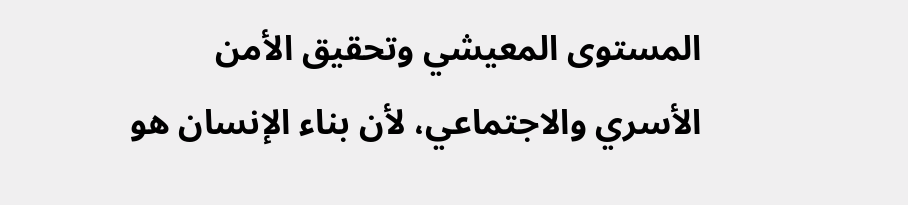المستوى المعيشي وتحقيق الأمن الأسري والاجتماعي، لأن بناء الإنسان هو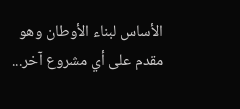الأساس لبناء الأوطان وهو مقدم على أي مشروع آخر...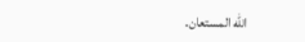الله المستعان.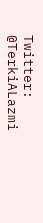Twitter: @TerkiALazmi